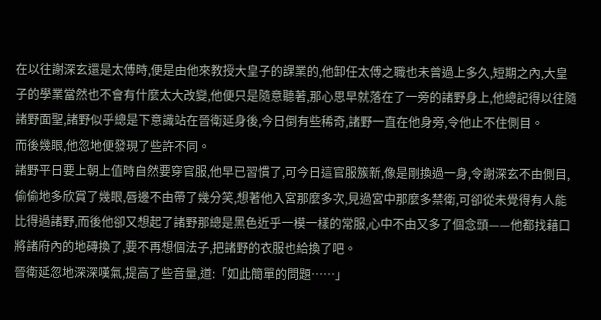在以往謝深玄還是太傅時,便是由他來教授大皇子的課業的,他卸任太傅之職也未曾過上多久,短期之內,大皇子的學業當然也不會有什麼太大改變,他便只是隨意聽著,那心思早就落在了一旁的諸野身上,他總記得以往隨諸野面聖,諸野似乎總是下意識站在晉衛延身後,今日倒有些稀奇,諸野一直在他身旁,令他止不住側目。
而後幾眼,他忽地便發現了些許不同。
諸野平日要上朝上值時自然要穿官服,他早已習慣了,可今日這官服簇新,像是剛換過一身,令謝深玄不由側目,偷偷地多欣賞了幾眼,唇邊不由帶了幾分笑,想著他入宮那麼多次,見過宮中那麼多禁衛,可卻從未覺得有人能比得過諸野,而後他卻又想起了諸野那總是黑色近乎一模一樣的常服,心中不由又多了個念頭——他都找藉口將諸府內的地磚換了,要不再想個法子,把諸野的衣服也給換了吧。
晉衛延忽地深深嘆氣,提高了些音量,道:「如此簡單的問題……」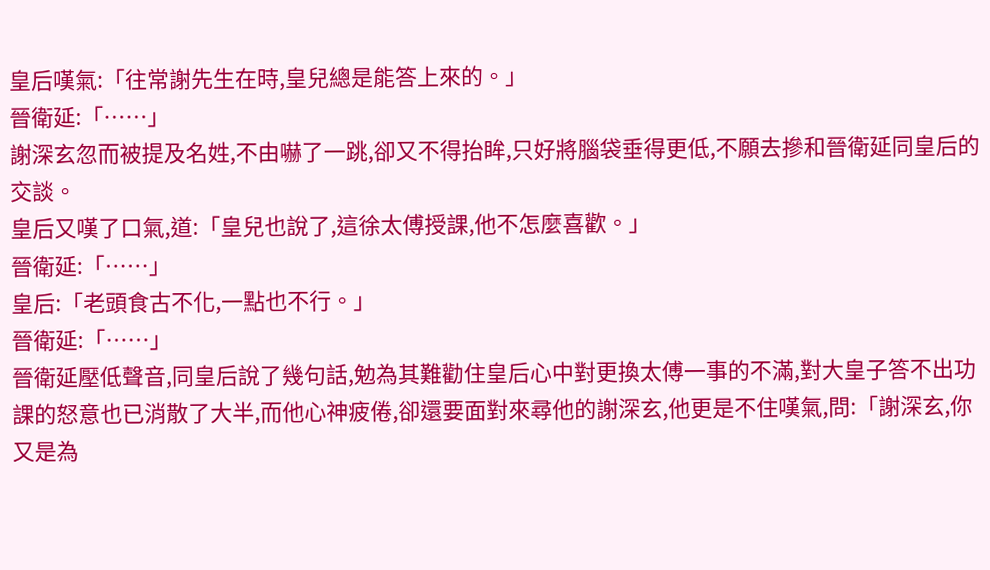皇后嘆氣:「往常謝先生在時,皇兒總是能答上來的。」
晉衛延:「……」
謝深玄忽而被提及名姓,不由嚇了一跳,卻又不得抬眸,只好將腦袋垂得更低,不願去摻和晉衛延同皇后的交談。
皇后又嘆了口氣,道:「皇兒也說了,這徐太傅授課,他不怎麼喜歡。」
晉衛延:「……」
皇后:「老頭食古不化,一點也不行。」
晉衛延:「……」
晉衛延壓低聲音,同皇后說了幾句話,勉為其難勸住皇后心中對更換太傅一事的不滿,對大皇子答不出功課的怒意也已消散了大半,而他心神疲倦,卻還要面對來尋他的謝深玄,他更是不住嘆氣,問:「謝深玄,你又是為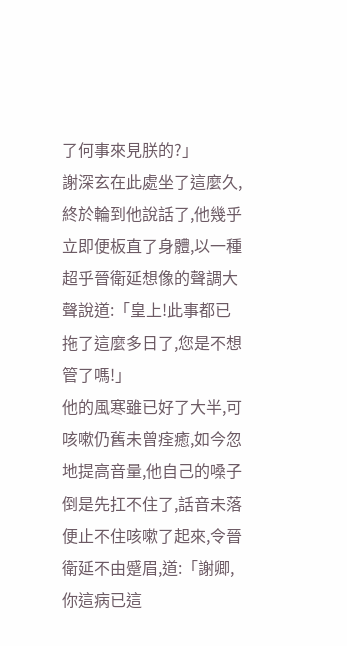了何事來見朕的?」
謝深玄在此處坐了這麼久,終於輪到他說話了,他幾乎立即便板直了身體,以一種超乎晉衛延想像的聲調大聲說道:「皇上!此事都已拖了這麼多日了,您是不想管了嗎!」
他的風寒雖已好了大半,可咳嗽仍舊未曾痊癒,如今忽地提高音量,他自己的嗓子倒是先扛不住了,話音未落便止不住咳嗽了起來,令晉衛延不由蹙眉,道:「謝卿,你這病已這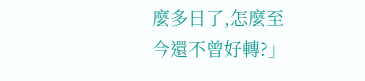麼多日了,怎麼至今還不曾好轉?」